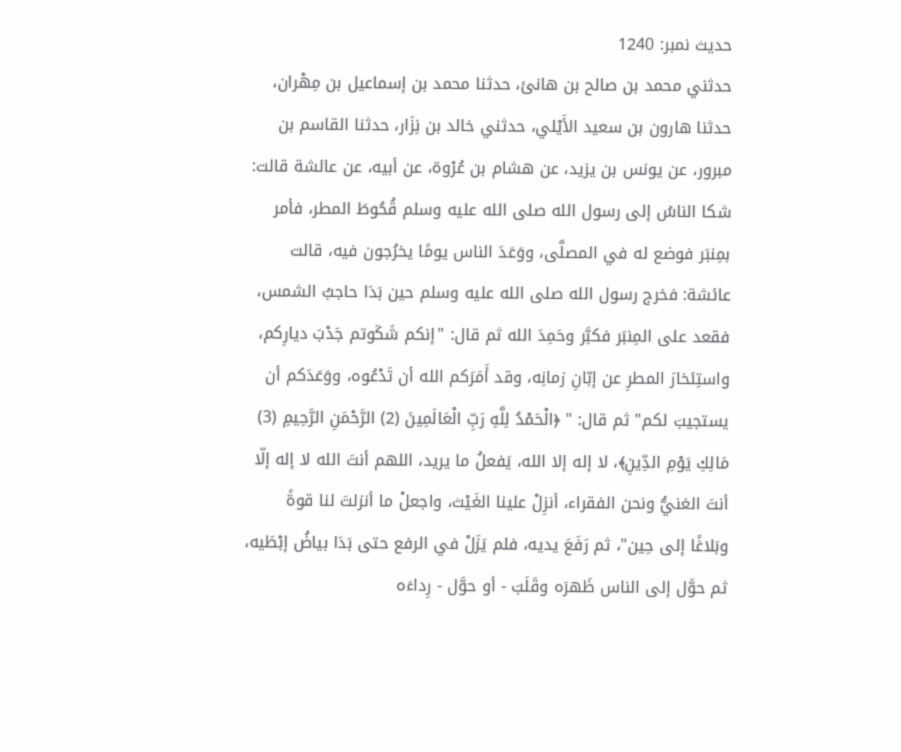حدیث نمبر: 1240
حدثني محمد بن صالح بن هانئ، حدثنا محمد بن إسماعيل بن مِهْران، حدثنا هارون بن سعيد الأَيْلي، حدثني خالد بن نِزَار، حدثنا القاسم بن مبرور، عن يونس بن يزيد، عن هشام بن عُرْوة، عن أبيه، عن عائشة قالت: شكا الناسُ إلى رسول الله صلى الله عليه وسلم قُحُوطَ المطر، فأمر بمِنبَر فوضع له في المصلَّى، ووَعَدَ الناس يومًا يخرُجون فيه، قالت عائشة: فخرج رسول الله صلى الله عليه وسلم حين بَدَا حاجبُ الشمس، فقعد على المِنبَر فكبَّر وحَمِدَ الله ثم قال: "إنكم شَكَوتم جَدْبَ ديارِكم، واستِئخارَ المطرِ عن إبّانِ زمانِه، وقد أَمَرَكم الله أن تَدْعُوه، ووَعَدَكم أن يستجيبَ لكم" ثم قال: " ﴿الْحَمْدُ لِلَّهِ رَبِّ الْعَالَمِينَ (2) الرَّحْمَنِ الرَّحِيمِ (3) مَالِكِ يَوْمِ الدِّينِ﴾، لا إله إلا الله، يَفعلُ ما يريد، اللهم أنتَ الله لا إله إلّا أنتَ الغنيُّ ونحن الفقراء، أنزِلْ علينا الغَيْث، واجعلْ ما أنزلتَ لنا قوةً وبَلاغًا إلى حِين"، ثم رَفَعَ يديه، فلم يَزَلْ في الرفع حتى بَدَا بياضُ إبْطَيه، ثم حوَّل إلى الناس ظَهرَه وقَلَبَ - أو حوَّل - رِداءَه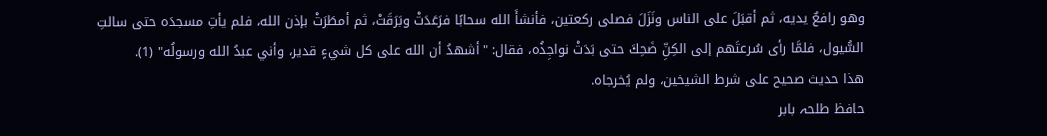وهو رافعٌ يديه، ثم أقبَلَ على الناس ونَزَلَ فصلى ركعتين، فأنشأَ الله سحابًا فرَعَدَتْ وبَرَقَتْ، ثم أمطَرَتْ بإذن الله، فلم يأتِ مسجدَه حتى سالتِ السُّيول، فلمَّا رأى سُرعتَهم إلى الكِنِّ ضَحِكَ حتى بَدَتْ نواجِذُه، فقال: "أشهدُ أن الله على كل شيءٍ قدير، وأني عبدُ الله ورسولُه" (1).
هذا حديث صحيح على شرط الشيخين، ولم يُخرجاه.
حافظ طلحہ بابر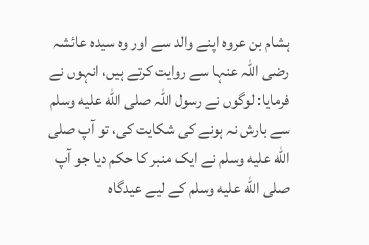ہشام بن عروہ اپنے والد سے اور وہ سیدہ عائشہ رضی اللہ عنہا سے روایت کرتے ہیں، انہوں نے فرمایا: لوگوں نے رسول اللہ صلى الله عليه وسلم سے بارش نہ ہونے کی شکایت کی، تو آپ صلى الله عليه وسلم نے ایک منبر کا حکم دیا جو آپ صلى الله عليه وسلم کے لیے عیدگاہ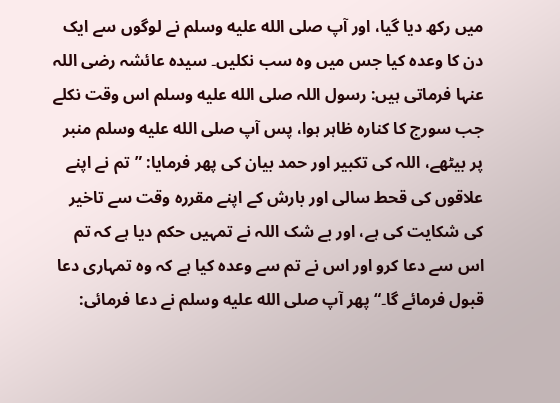میں رکھ دیا گیا، اور آپ صلى الله عليه وسلم نے لوگوں سے ایک دن کا وعدہ کیا جس میں وہ سب نکلیں۔ سیدہ عائشہ رضی اللہ عنہا فرماتی ہیں: رسول اللہ صلى الله عليه وسلم اس وقت نکلے جب سورج کا کنارہ ظاہر ہوا، پس آپ صلى الله عليه وسلم منبر پر بیٹھے، اللہ کی تکبیر اور حمد بیان کی پھر فرمایا: ”تم نے اپنے علاقوں کی قحط سالی اور بارش کے اپنے مقررہ وقت سے تاخیر کی شکایت کی ہے، اور بے شک اللہ نے تمہیں حکم دیا ہے کہ تم اس سے دعا کرو اور اس نے تم سے وعدہ کیا ہے کہ وہ تمہاری دعا قبول فرمائے گا۔“ پھر آپ صلى الله عليه وسلم نے دعا فرمائی: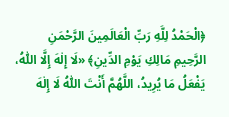﴿الْحَمْدُ لِلَّهِ رَبِّ الْعَالَمِينَ الرَّحْمَنِ الرَّحِيمِ مَالِكِ يَوْمِ الدِّينِ﴾ «لَا إِلٰهَ إِلَّا اللّٰهُ، يَفْعَلُ مَا يُرِيدُ، اللَّهُمَّ أَنْتَ اللّٰهُ لَا إِلٰهَ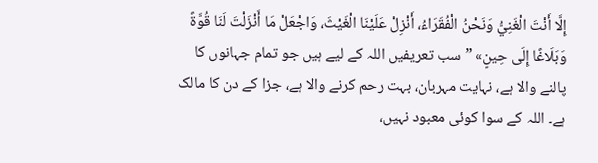إِلَّا أَنْتَ الْغَنِيُّ وَنَحْنُ الْفُقَرَاءُ، أَنْزِلْ عَلَيْنَا الْغَيْثَ، وَاجْعَلْ مَا أَنْزَلْتَ لَنَا قُوَّةً وَبَلَاغًا إِلَى حِينٍ» ”سب تعریفیں اللہ کے لیے ہیں جو تمام جہانوں کا پالنے والا ہے، نہایت مہربان، بہت رحم کرنے والا ہے، جزا کے دن کا مالک ہے۔ اللہ کے سوا کوئی معبود نہیں،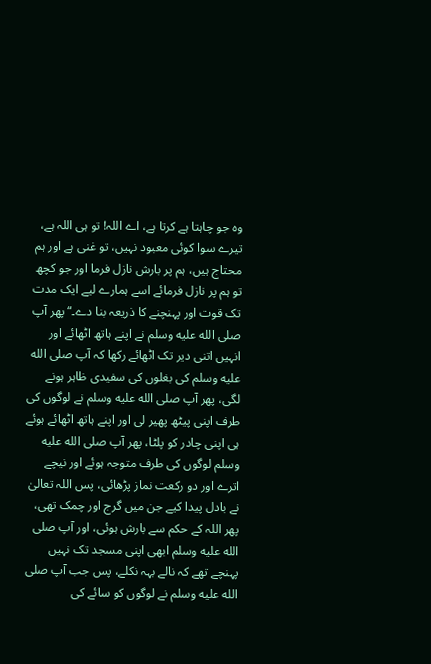وہ جو چاہتا ہے کرتا ہے، اے اللہ! تو ہی اللہ ہے، تیرے سوا کوئی معبود نہیں، تو غنی ہے اور ہم محتاج ہیں، ہم پر بارش نازل فرما اور جو کچھ تو ہم پر نازل فرمائے اسے ہمارے لیے ایک مدت تک قوت اور پہنچنے کا ذریعہ بنا دے۔“ پھر آپ صلى الله عليه وسلم نے اپنے ہاتھ اٹھائے اور انہیں اتنی دیر تک اٹھائے رکھا کہ آپ صلى الله عليه وسلم کی بغلوں کی سفیدی ظاہر ہونے لگی، پھر آپ صلى الله عليه وسلم نے لوگوں کی طرف اپنی پیٹھ پھیر لی اور اپنے ہاتھ اٹھائے ہوئے ہی اپنی چادر کو پلٹا، پھر آپ صلى الله عليه وسلم لوگوں کی طرف متوجہ ہوئے اور نیچے اترے اور دو رکعت نماز پڑھائی، پس اللہ تعالیٰ نے بادل پیدا کیے جن میں گرج اور چمک تھی، پھر اللہ کے حکم سے بارش ہوئی، اور آپ صلى الله عليه وسلم ابھی اپنی مسجد تک نہیں پہنچے تھے کہ نالے بہہ نکلے، پس جب آپ صلى الله عليه وسلم نے لوگوں کو سائے کی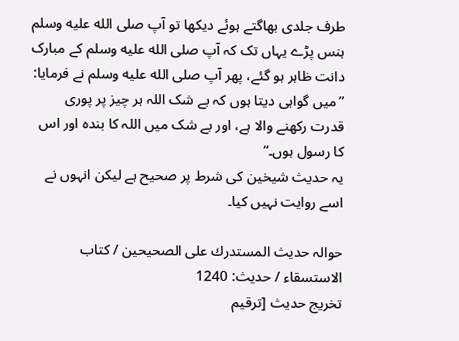طرف جلدی بھاگتے ہوئے دیکھا تو آپ صلى الله عليه وسلم ہنس پڑے یہاں تک کہ آپ صلى الله عليه وسلم کے مبارک دانت ظاہر ہو گئے، پھر آپ صلى الله عليه وسلم نے فرمایا: ”میں گواہی دیتا ہوں کہ بے شک اللہ ہر چیز پر پوری قدرت رکھنے والا ہے، اور بے شک میں اللہ کا بندہ اور اس کا رسول ہوں۔“
یہ حدیث شیخین کی شرط پر صحیح ہے لیکن انہوں نے اسے روایت نہیں کیا۔

حوالہ حدیث المستدرك على الصحيحين / كتاب الاستسقاء / حدیث: 1240
تخریج حدیث [ترقيم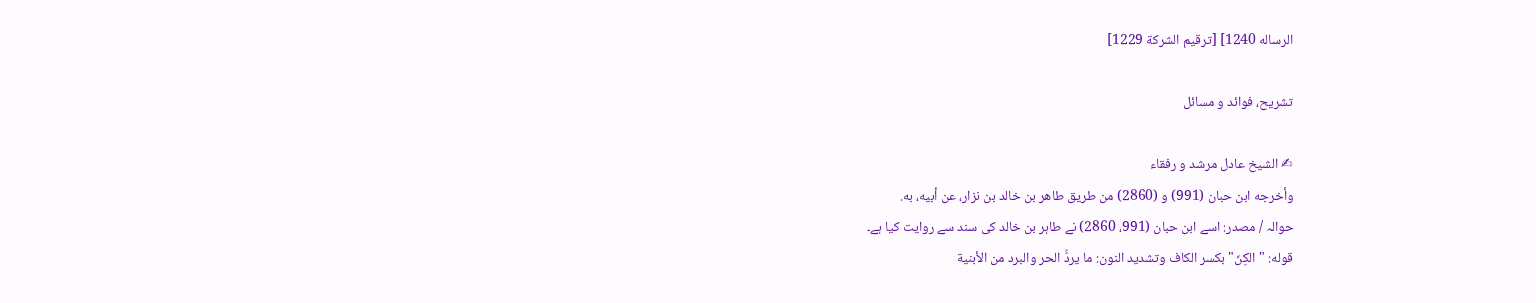الرساله 1240] [ترقيم الشركة 1229]

تشریح، فوائد و مسائل

✍ الشیخ عادل مرشد و رفقاء
وأخرجه ابن حبان (991) و (2860) من طريق طاهر بن خالد بن نزار، عن أبيه، به.
حوالہ / مصدر: اسے ابن حبان (991، 2860) نے طاہر بن خالد کی سند سے روایت کیا ہے۔
قوله: "الكِنّ" بكسر الكاف وتشديد النون: ما يردُّ الحر والبرد من الأبنية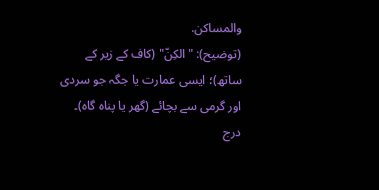والمساكن.
(توضیح): "الكِنّ" (کاف کے زیر کے ساتھ)؛ ایسی عمارت یا جگہ جو سردی اور گرمی سے بچائے (گھر یا پناہ گاہ)۔
درج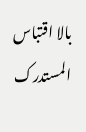بالا اقتباس المستدرک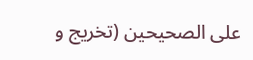علی الصحیحین (تخریج و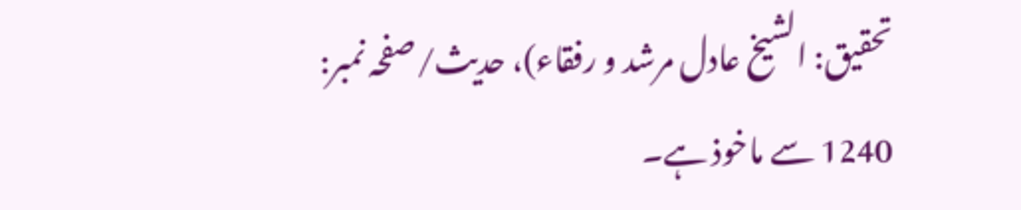تحقیق: الشیخ عادل مرشد و رفقاء)، حدیث/صفحہ نمبر: 1240 سے ماخوذ ہے۔